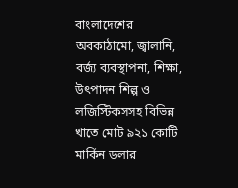বাংলাদেশের অবকাঠামো, জ্বালানি, বর্জ্য ব্যবস্থাপনা, শিক্ষা, উৎপাদন শিল্প ও লজিস্টিকসসহ বিভিন্ন খাতে মোট ৯২১ কোটি মার্কিন ডলার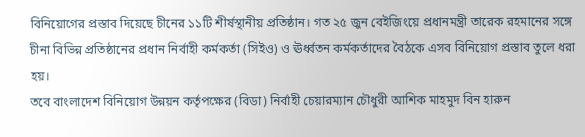বিনিয়োগের প্রস্তাব দিয়েছে চীনের ১১টি শীর্ষস্থানীয় প্রতিষ্ঠান। গত ২৫ জুন বেইজিংয়ে প্রধানমন্ত্রী তারেক রহমানের সঙ্গে চীনা বিভিন্ন প্রতিষ্ঠানের প্রধান নির্বাহী কর্মকর্তা (সিইও) ও ঊর্ধ্বতন কর্মকর্তাদের বৈঠকে এসব বিনিয়োগ প্রস্তাব তুলে ধরা হয়।
তবে বাংলাদেশ বিনিয়োগ উন্নয়ন কর্তৃপক্ষের (বিডা) নির্বাহী চেয়ারম্যান চৌধুরী আশিক মাহমুদ বিন হারুন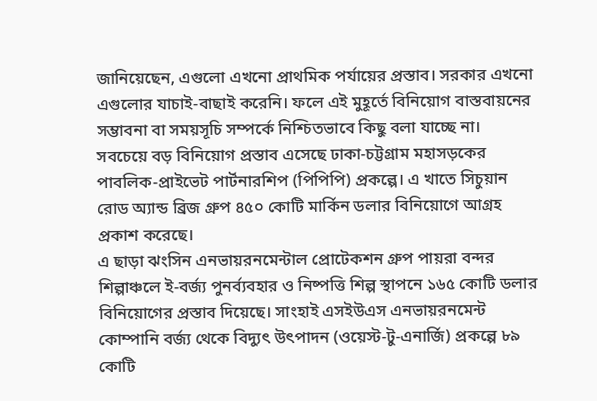জানিয়েছেন, এগুলো এখনো প্রাথমিক পর্যায়ের প্রস্তাব। সরকার এখনো এগুলোর যাচাই-বাছাই করেনি। ফলে এই মুহূর্তে বিনিয়োগ বাস্তবায়নের সম্ভাবনা বা সময়সূচি সম্পর্কে নিশ্চিতভাবে কিছু বলা যাচ্ছে না।
সবচেয়ে বড় বিনিয়োগ প্রস্তাব এসেছে ঢাকা-চট্টগ্রাম মহাসড়কের পাবলিক-প্রাইভেট পার্টনারশিপ (পিপিপি) প্রকল্পে। এ খাতে সিচুয়ান রোড অ্যান্ড ব্রিজ গ্রুপ ৪৫০ কোটি মার্কিন ডলার বিনিয়োগে আগ্রহ প্রকাশ করেছে।
এ ছাড়া ঝংসিন এনভায়রনমেন্টাল প্রোটেকশন গ্রুপ পায়রা বন্দর শিল্পাঞ্চলে ই-বর্জ্য পুনর্ব্যবহার ও নিষ্পত্তি শিল্প স্থাপনে ১৬৫ কোটি ডলার বিনিয়োগের প্রস্তাব দিয়েছে। সাংহাই এসইউএস এনভায়রনমেন্ট কোম্পানি বর্জ্য থেকে বিদ্যুৎ উৎপাদন (ওয়েস্ট-টু-এনার্জি) প্রকল্পে ৮৯ কোটি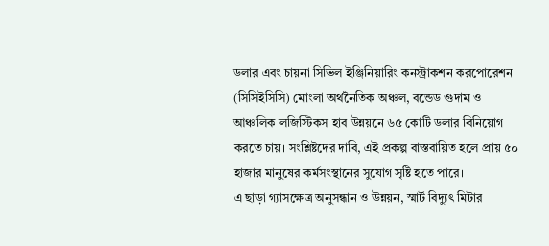ডলার এবং চায়না সিভিল ইঞ্জিনিয়ারিং কনস্ট্রাকশন করপোরেশন (সিসিইসিসি) মোংলা অর্থনৈতিক অঞ্চল, বন্ডেড গুদাম ও আঞ্চলিক লজিস্টিকস হাব উন্নয়নে ৬৫ কোটি ডলার বিনিয়োগ করতে চায়। সংশ্লিষ্টদের দাবি, এই প্রকল্প বাস্তবায়িত হলে প্রায় ৫০ হাজার মানুষের কর্মসংস্থানের সুযোগ সৃষ্টি হতে পারে।
এ ছাড়া গ্যাসক্ষেত্র অনুসন্ধান ও উন্নয়ন, স্মার্ট বিদ্যুৎ মিটার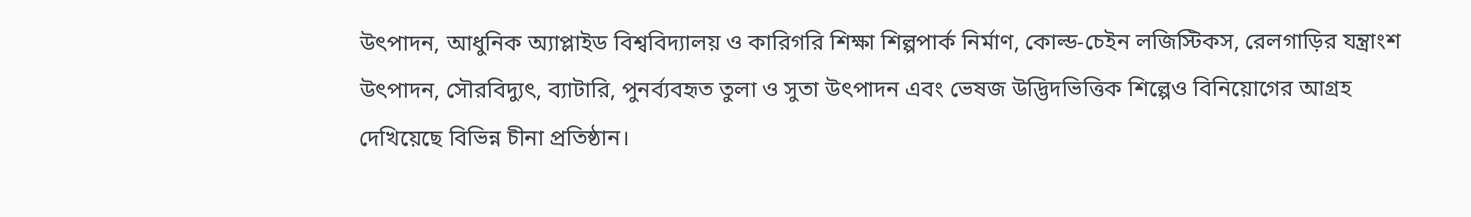উৎপাদন, আধুনিক অ্যাপ্লাইড বিশ্ববিদ্যালয় ও কারিগরি শিক্ষা শিল্পপার্ক নির্মাণ, কোল্ড-চেইন লজিস্টিকস, রেলগাড়ির যন্ত্রাংশ উৎপাদন, সৌরবিদ্যুৎ, ব্যাটারি, পুনর্ব্যবহৃত তুলা ও সুতা উৎপাদন এবং ভেষজ উদ্ভিদভিত্তিক শিল্পেও বিনিয়োগের আগ্রহ দেখিয়েছে বিভিন্ন চীনা প্রতিষ্ঠান।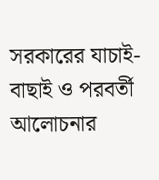সরকারের যাচাই-বাছাই ও পরবর্তী আলোচনার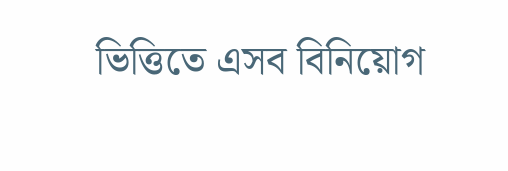ভিত্তিতে এসব বিনিয়োগ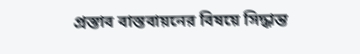প্রস্তাব বাস্তবায়নের বিষয়ে সিদ্ধান্ত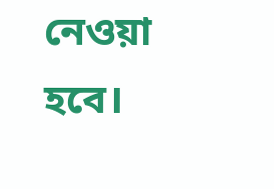নেওয়া হবে।